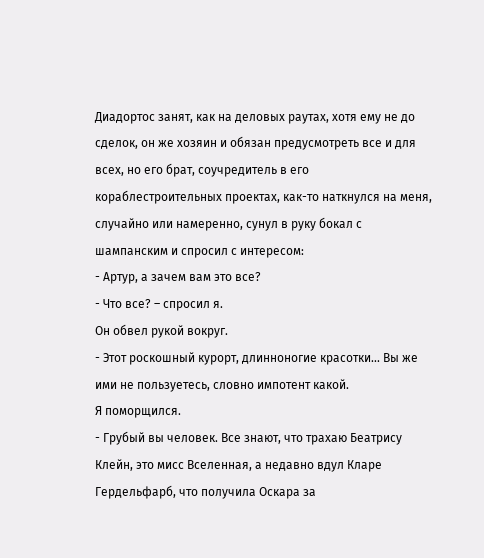Диадортос занят, как на деловых раутах, хотя ему не до сделок, он же хозяин и обязан предусмотреть все и для всех, но его брат, соучредитель в его кораблестроительных проектах, как-то наткнулся на меня, случайно или намеренно, сунул в руку бокал с шампанским и спросил с интересом:
- Артур, а зачем вам это все?
- Что все? – спросил я.
Он обвел рукой вокруг.
- Этот роскошный курорт, длинноногие красотки... Вы же ими не пользуетесь, словно импотент какой.
Я поморщился.
- Грубый вы человек. Все знают, что трахаю Беатрису Клейн, это мисс Вселенная, а недавно вдул Кларе Гердельфарб, что получила Оскара за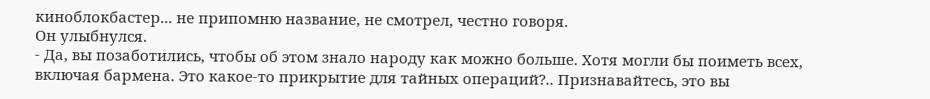киноблокбастер... не припомню название, не смотрел, честно говоря.
Он улыбнулся.
- Да, вы позаботились, чтобы об этом знало народу как можно больше. Хотя могли бы поиметь всех, включая бармена. Это какое-то прикрытие для тайных операций?.. Признавайтесь, это вы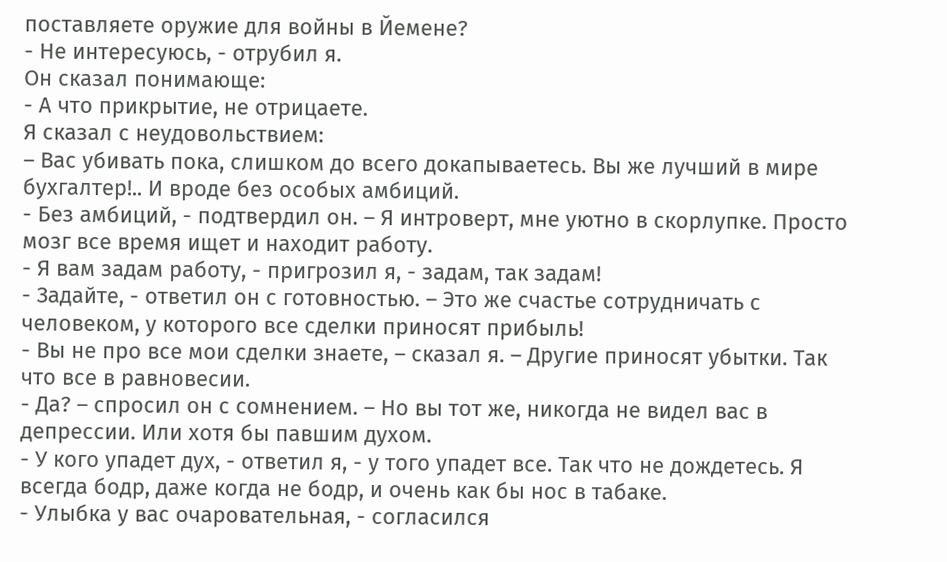поставляете оружие для войны в Йемене?
- Не интересуюсь, - отрубил я.
Он сказал понимающе:
- А что прикрытие, не отрицаете.
Я сказал с неудовольствием:
– Вас убивать пока, слишком до всего докапываетесь. Вы же лучший в мире бухгалтер!.. И вроде без особых амбиций.
- Без амбиций, - подтвердил он. – Я интроверт, мне уютно в скорлупке. Просто мозг все время ищет и находит работу.
- Я вам задам работу, - пригрозил я, - задам, так задам!
- Задайте, - ответил он с готовностью. – Это же счастье сотрудничать с человеком, у которого все сделки приносят прибыль!
- Вы не про все мои сделки знаете, – сказал я. – Другие приносят убытки. Так что все в равновесии.
- Да? – спросил он с сомнением. – Но вы тот же, никогда не видел вас в депрессии. Или хотя бы павшим духом.
- У кого упадет дух, - ответил я, - у того упадет все. Так что не дождетесь. Я всегда бодр, даже когда не бодр, и очень как бы нос в табаке.
- Улыбка у вас очаровательная, - согласился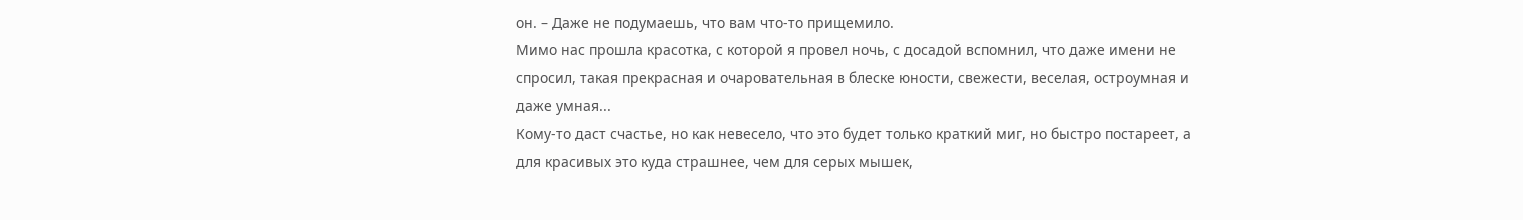он. – Даже не подумаешь, что вам что-то прищемило.
Мимо нас прошла красотка, с которой я провел ночь, с досадой вспомнил, что даже имени не спросил, такая прекрасная и очаровательная в блеске юности, свежести, веселая, остроумная и даже умная...
Кому-то даст счастье, но как невесело, что это будет только краткий миг, но быстро постареет, а для красивых это куда страшнее, чем для серых мышек,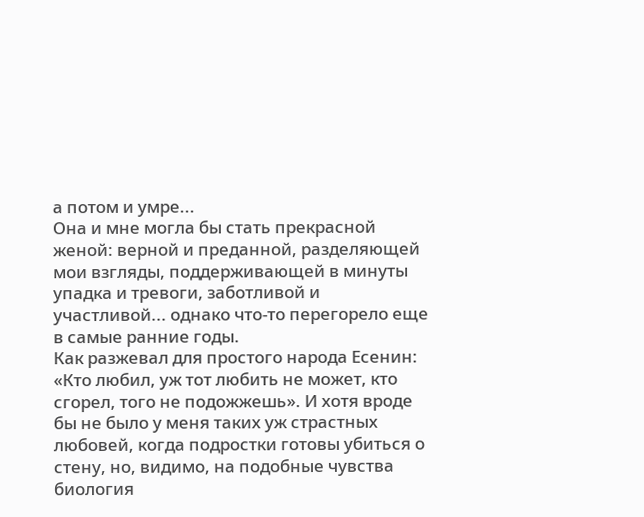а потом и умре...
Она и мне могла бы стать прекрасной женой: верной и преданной, разделяющей мои взгляды, поддерживающей в минуты упадка и тревоги, заботливой и участливой... однако что-то перегорело еще в самые ранние годы.
Как разжевал для простого народа Есенин: «Кто любил, уж тот любить не может, кто сгорел, того не подожжешь». И хотя вроде бы не было у меня таких уж страстных любовей, когда подростки готовы убиться о стену, но, видимо, на подобные чувства биология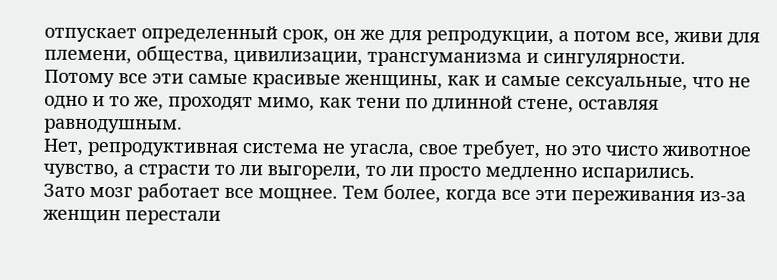отпускает определенный срок, он же для репродукции, а потом все, живи для племени, общества, цивилизации, трансгуманизма и сингулярности.
Потому все эти самые красивые женщины, как и самые сексуальные, что не одно и то же, проходят мимо, как тени по длинной стене, оставляя равнодушным.
Нет, репродуктивная система не угасла, свое требует, но это чисто животное чувство, а страсти то ли выгорели, то ли просто медленно испарились.
Зато мозг работает все мощнее. Тем более, когда все эти переживания из-за женщин перестали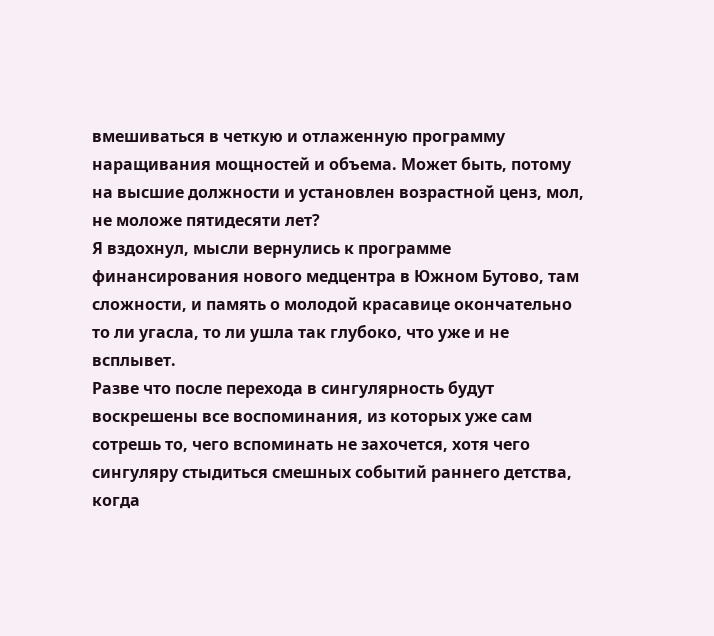вмешиваться в четкую и отлаженную программу наращивания мощностей и объема. Может быть, потому на высшие должности и установлен возрастной ценз, мол, не моложе пятидесяти лет?
Я вздохнул, мысли вернулись к программе финансирования нового медцентра в Южном Бутово, там сложности, и память о молодой красавице окончательно то ли угасла, то ли ушла так глубоко, что уже и не всплывет.
Разве что после перехода в сингулярность будут воскрешены все воспоминания, из которых уже сам сотрешь то, чего вспоминать не захочется, хотя чего сингуляру стыдиться смешных событий раннего детства, когда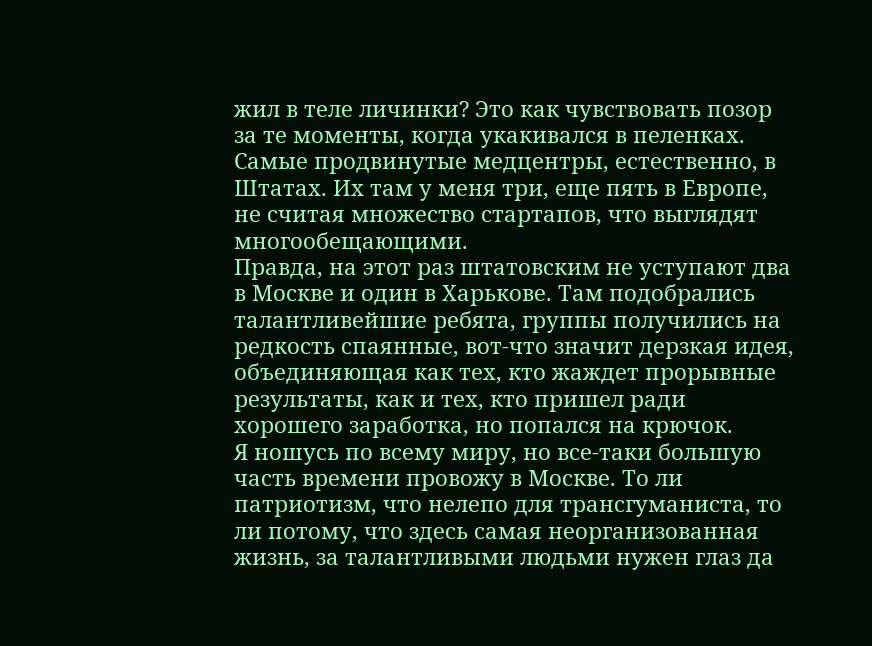жил в теле личинки? Это как чувствовать позор за те моменты, когда укакивался в пеленках.
Самые продвинутые медцентры, естественно, в Штатах. Их там у меня три, еще пять в Европе, не считая множество стартапов, что выглядят многообещающими.
Правда, на этот раз штатовским не уступают два в Москве и один в Харькове. Там подобрались талантливейшие ребята, группы получились на редкость спаянные, вот-что значит дерзкая идея, объединяющая как тех, кто жаждет прорывные результаты, как и тех, кто пришел ради хорошего заработка, но попался на крючок.
Я ношусь по всему миру, но все-таки большую часть времени провожу в Москве. То ли патриотизм, что нелепо для трансгуманиста, то ли потому, что здесь самая неорганизованная жизнь, за талантливыми людьми нужен глаз да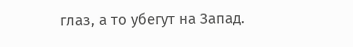глаз, а то убегут на Запад.